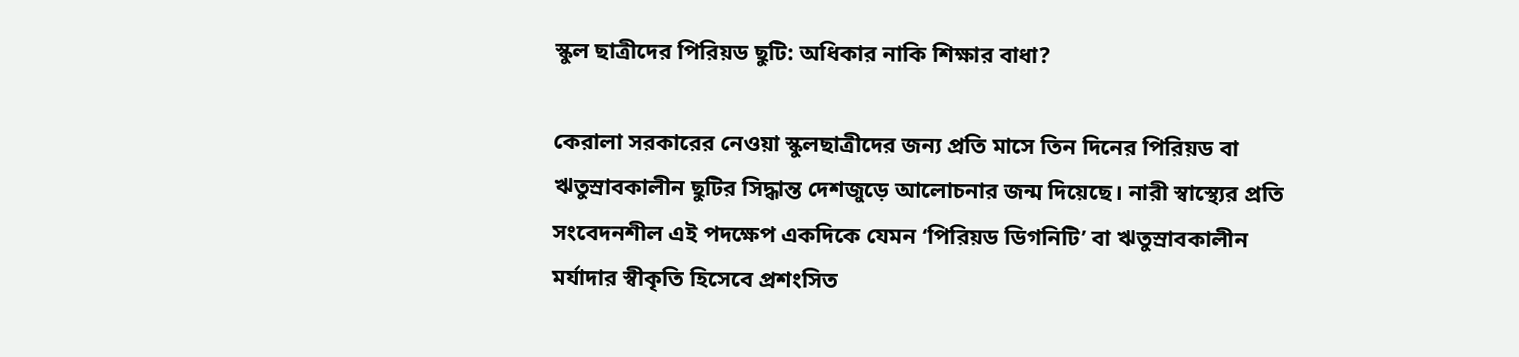স্কুল ছাত্রীদের পিরিয়ড ছুটি: অধিকার নাকি শিক্ষার বাধা?

কেরালা সরকারের নেওয়া স্কুলছাত্রীদের জন্য প্রতি মাসে তিন দিনের পিরিয়ড বা ঋতুস্রাবকালীন ছুটির সিদ্ধান্ত দেশজুড়ে আলোচনার জন্ম দিয়েছে। নারী স্বাস্থ্যের প্রতি সংবেদনশীল এই পদক্ষেপ একদিকে যেমন ‘পিরিয়ড ডিগনিটি’ বা ঋতুস্রাবকালীন মর্যাদার স্বীকৃতি হিসেবে প্রশংসিত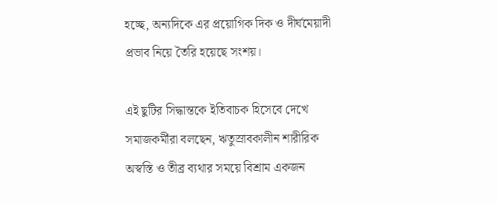হচ্ছে, অন্যদিকে এর প্রয়োগিক দিক ও দীর্ঘমেয়াদী প্রভাব নিয়ে তৈরি হয়েছে সংশয়।

এই ছুটির সিদ্ধান্তকে ইতিবাচক হিসেবে দেখে সমাজকর্মীরা বলছেন, ঋতুস্রাবকালীন শারীরিক অস্বস্তি ও তীব্র ব্যথার সময়ে বিশ্রাম একজন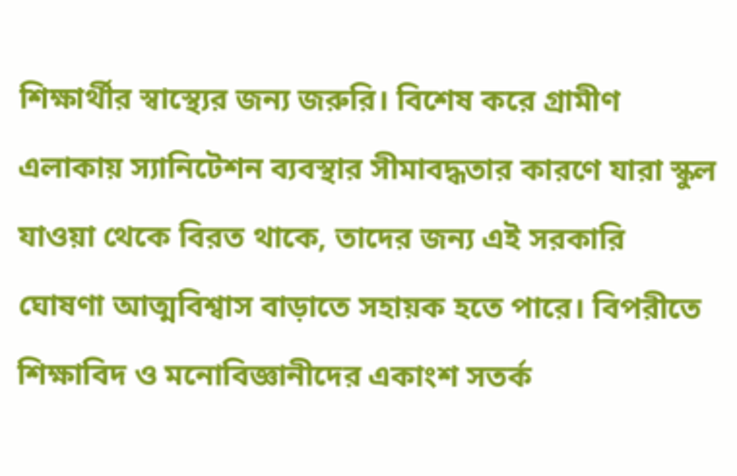শিক্ষার্থীর স্বাস্থ্যের জন্য জরুরি। বিশেষ করে গ্রামীণ এলাকায় স্যানিটেশন ব্যবস্থার সীমাবদ্ধতার কারণে যারা স্কুল যাওয়া থেকে বিরত থাকে, তাদের জন্য এই সরকারি ঘোষণা আত্মবিশ্বাস বাড়াতে সহায়ক হতে পারে। বিপরীতে শিক্ষাবিদ ও মনোবিজ্ঞানীদের একাংশ সতর্ক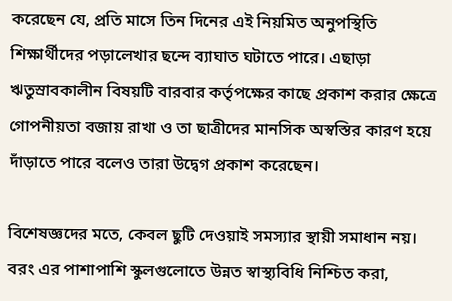করেছেন যে, প্রতি মাসে তিন দিনের এই নিয়মিত অনুপস্থিতি শিক্ষার্থীদের পড়ালেখার ছন্দে ব্যাঘাত ঘটাতে পারে। এছাড়া ঋতুস্রাবকালীন বিষয়টি বারবার কর্তৃপক্ষের কাছে প্রকাশ করার ক্ষেত্রে গোপনীয়তা বজায় রাখা ও তা ছাত্রীদের মানসিক অস্বস্তির কারণ হয়ে দাঁড়াতে পারে বলেও তারা উদ্বেগ প্রকাশ করেছেন।

বিশেষজ্ঞদের মতে, কেবল ছুটি দেওয়াই সমস্যার স্থায়ী সমাধান নয়। বরং এর পাশাপাশি স্কুলগুলোতে উন্নত স্বাস্থ্যবিধি নিশ্চিত করা,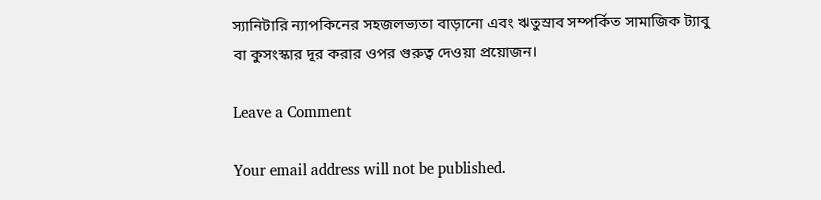স্যানিটারি ন্যাপকিনের সহজলভ্যতা বাড়ানো এবং ঋতুস্রাব সম্পর্কিত সামাজিক ট্যাবু বা কুসংস্কার দূর করার ওপর গুরুত্ব দেওয়া প্রয়োজন।

Leave a Comment

Your email address will not be published.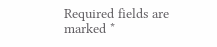Required fields are marked *